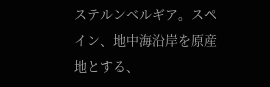ステルンベルギア。スペイン、地中海沿岸を原産地とする、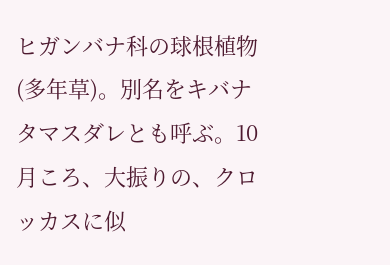ヒガンバナ科の球根植物(多年草)。別名をキバナタマスダレとも呼ぶ。10月ころ、大振りの、クロッカスに似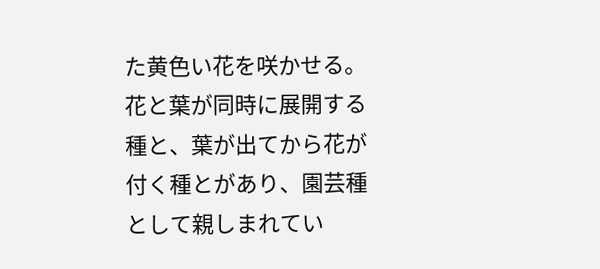た黄色い花を咲かせる。花と葉が同時に展開する種と、葉が出てから花が付く種とがあり、園芸種として親しまれてい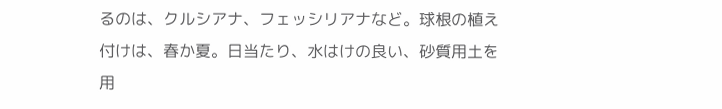るのは、クルシアナ、フェッシリアナなど。球根の植え付けは、春か夏。日当たり、水はけの良い、砂質用土を用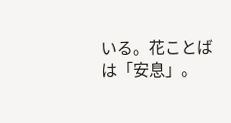いる。花ことばは「安息」。